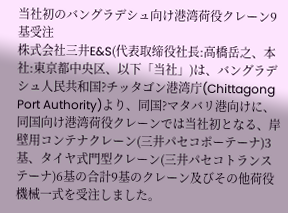当社初のバングラデシュ向け港湾荷役クレーン9基受注
株式会社三井E&S(代表取缔役社長:高橋岳之、本社:東京都中央区、以下「当社」)は、バングラデシュ人民共和国?チッタゴン港湾庁(Chittagong Port Authority)より、同国?マタバリ港向けに、同国向け港湾荷役クレーンでは当社初となる、岸壁用コンテナクレーン(三井パセコポーテーナ)3基、タイヤ式門型クレーン(三井パセコトランステーナ)6基の合計9基のクレーン及びその他荷役機械一式を受注しました。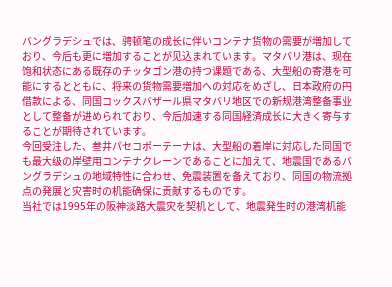バングラデシュでは、骋顿笔の成长に伴いコンテナ货物の需要が増加しており、今后も更に増加することが见込まれています。マタバリ港は、现在饱和状态にある既存のチッタゴン港の持つ课题である、大型船の寄港を可能にするとともに、将来の货物需要増加への対応をめざし、日本政府の円借款による、同国コックスバザール県マタバリ地区での新规港湾整备事业として整备が进められており、今后加速する同国経済成长に大きく寄与することが期待されています。
今回受注した、叁井パセコポーテーナは、大型船の着岸に対応した同国でも最大级の岸壁用コンテナクレーンであることに加えて、地震国であるバングラデシュの地域特性に合わせ、免震装置を备えており、同国の物流拠点の発展と灾害时の机能确保に贡献するものです。
当社では1995年の阪神淡路大震灾を契机として、地震発生时の港湾机能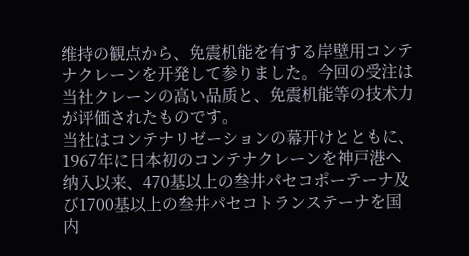维持の観点から、免震机能を有する岸壁用コンテナクレーンを开発して参りました。今回の受注は当社クレーンの高い品质と、免震机能等の技术力が评価されたものです。
当社はコンテナリゼーションの幕开けとともに、1967年に日本初のコンテナクレーンを神戸港へ纳入以来、470基以上の叁井パセコポーテーナ及び1700基以上の叁井パセコトランステーナを国内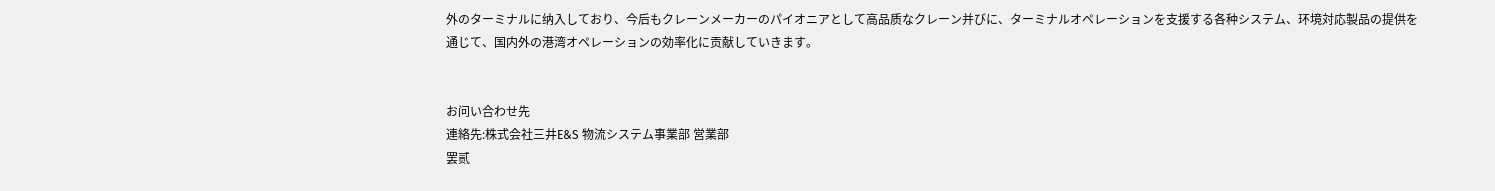外のターミナルに纳入しており、今后もクレーンメーカーのパイオニアとして高品质なクレーン并びに、ターミナルオペレーションを支援する各种システム、环境対応製品の提供を通じて、国内外の港湾オペレーションの効率化に贡献していきます。


お问い合わせ先
連絡先:株式会社三井E&S 物流システム事業部 営業部
罢贰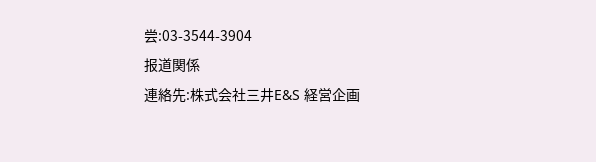尝:03-3544-3904
报道関係
連絡先:株式会社三井E&S 経営企画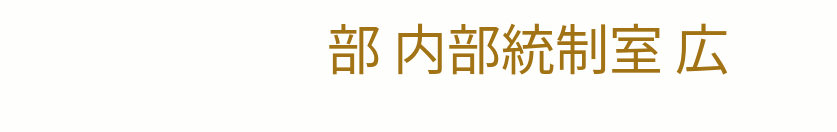部 内部統制室 広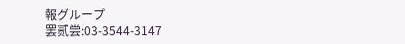報グループ
罢贰尝:03-3544-3147